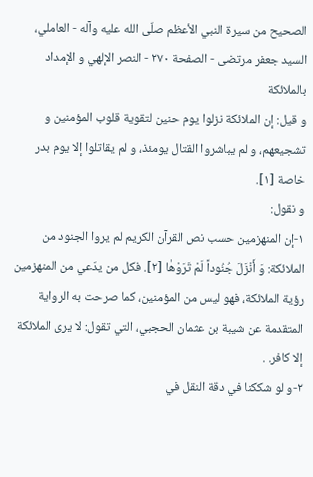الصحيح من سيرة النبي الأعظم صلّى الله عليه وآله - العاملي، السيد جعفر مرتضى - الصفحة ٢٧٠ - النصر الإلهي و الإمداد بالملائكة
و قيل: إن الملائكة نزلوا يوم حنين لتقوية قلوب المؤمنين و تشجيعهم، و لم يباشروا القتال يومئذ، و لم يقاتلوا إلا يوم بدر خاصة [١].
و نقول:
١-إن المنهزمين حسب نص القرآن الكريم لم يروا الجنود من الملائكة: وَ أَنْزَلَ جُنُوداً لَمْ تَرَوْهٰا [٢]. فكل من يدّعي من المنهزمين رؤية الملائكة، فهو ليس من المؤمنين، كما صرحت به الرواية المتقدمة عن شيبة بن عثمان الحجبي، التي تقول: لا يرى الملائكة إلا كافر. .
٢-و لو شككنا في دقة النقل في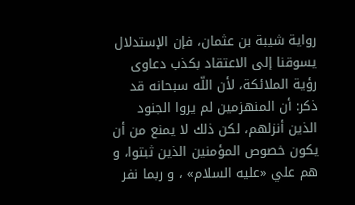رواية شيبة بن عثمان، فإن الإستدلال يسوقنا إلى الاعتقاد بكذب دعاوى رؤية الملائكة، لأن اللّه سبحانه قد ذكر: أن المنهزمين لم يروا الجنود الذين أنزلهم، لكن ذلك لا يمنع من أن يكون خصوص المؤمنين الذين ثبتوا، و هم علي «عليه السلام» ، و ربما نفر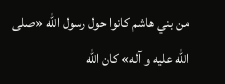من بني هاشم كانوا حول رسول اللّه «صلى اللّه عليه و آله» كان اللّه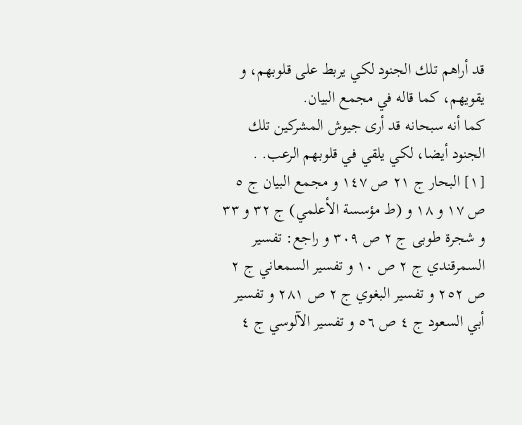قد أراهم تلك الجنود لكي يربط على قلوبهم، و يقويهم، كما قاله في مجمع البيان.
كما أنه سبحانه قد أرى جيوش المشركين تلك الجنود أيضا، لكي يلقي في قلوبهم الرعب. .
[١] البحار ج ٢١ ص ١٤٧ و مجمع البيان ج ٥ ص ١٧ و ١٨ و (ط مؤسسة الأعلمي) ج ٣٢ و ٣٣ و شجرة طوبى ج ٢ ص ٣٠٩ و راجع: تفسير السمرقندي ج ٢ ص ١٠ و تفسير السمعاني ج ٢ ص ٢٥٢ و تفسير البغوي ج ٢ ص ٢٨١ و تفسير أبي السعود ج ٤ ص ٥٦ و تفسير الآلوسي ج ٤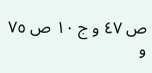ص ٤٧ و ج ١٠ ص ٧٥ و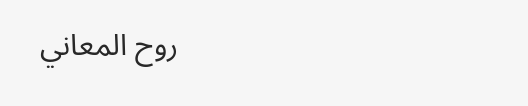روح المعاني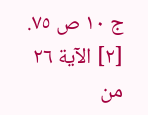ج ١٠ ص ٧٥.
[٢] الآية ٢٦ من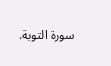سورة التوبة.